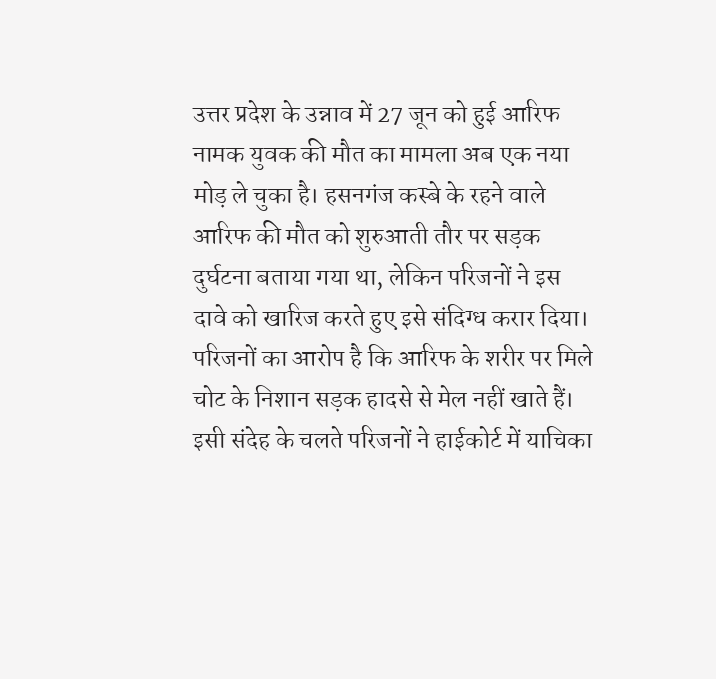उत्तर प्रदेश के उन्नाव में 27 जून को हुई आरिफ नामक युवक की मौत का मामला अब एक नया मोड़ ले चुका है। हसनगंज कस्बे के रहने वाले आरिफ की मौत को शुरुआती तौर पर सड़क दुर्घटना बताया गया था, लेकिन परिजनों ने इस दावे को खारिज करते हुए इसे संदिग्ध करार दिया। परिजनों का आरोप है कि आरिफ के शरीर पर मिले चोट के निशान सड़क हादसे से मेल नहीं खाते हैं। इसी संदेह के चलते परिजनों ने हाईकोर्ट में याचिका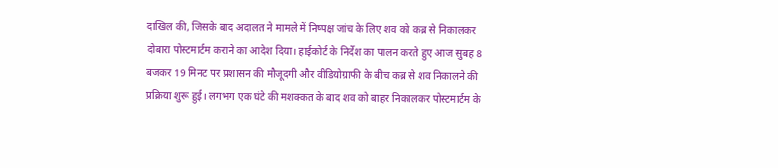दाखिल की, जिसके बाद अदालत ने मामले में निष्पक्ष जांच के लिए शव को कब्र से निकालकर दोबारा पोस्टमार्टम कराने का आदेश दिया। हाईकोर्ट के निर्देश का पालन करते हुए आज सुबह 8 बजकर 19 मिनट पर प्रशासन की मौजूदगी और वीडियोग्राफी के बीच कब्र से शव निकालने की प्रक्रिया शुरू हुई। लगभग एक घंटे की मशक्कत के बाद शव को बाहर निकालकर पोस्टमार्टम के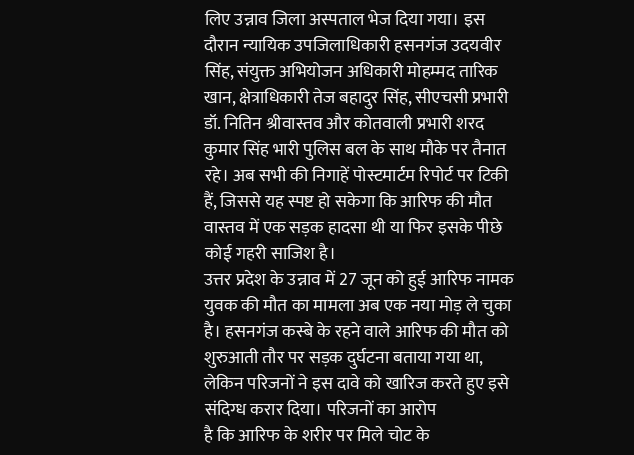लिए उन्नाव जिला अस्पताल भेज दिया गया। इस दौरान न्यायिक उपजिलाधिकारी हसनगंज उदयवीर सिंह, संयुक्त अभियोजन अधिकारी मोहम्मद तारिक खान, क्षेत्राधिकारी तेज बहादुर सिंह, सीएचसी प्रभारी डॉ. नितिन श्रीवास्तव और कोतवाली प्रभारी शरद कुमार सिंह भारी पुलिस बल के साथ मौके पर तैनात रहे। अब सभी की निगाहें पोस्टमार्टम रिपोर्ट पर टिकी हैं, जिससे यह स्पष्ट हो सकेगा कि आरिफ की मौत वास्तव में एक सड़क हादसा थी या फिर इसके पीछे कोई गहरी साजिश है।
उत्तर प्रदेश के उन्नाव में 27 जून को हुई आरिफ नामक युवक की मौत का मामला अब एक नया मोड़ ले चुका है। हसनगंज कस्बे के रहने वाले आरिफ की मौत को शुरुआती तौर पर सड़क दुर्घटना बताया गया था, लेकिन परिजनों ने इस दावे को खारिज करते हुए इसे संदिग्ध करार दिया। परिजनों का आरोप
है कि आरिफ के शरीर पर मिले चोट के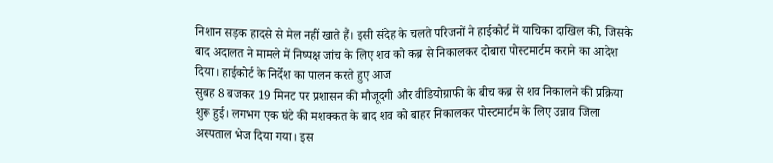निशान सड़क हादसे से मेल नहीं खाते हैं। इसी संदेह के चलते परिजनों ने हाईकोर्ट में याचिका दाखिल की, जिसके बाद अदालत ने मामले में निष्पक्ष जांच के लिए शव को कब्र से निकालकर दोबारा पोस्टमार्टम कराने का आदेश दिया। हाईकोर्ट के निर्देश का पालन करते हुए आज
सुबह 8 बजकर 19 मिनट पर प्रशासन की मौजूदगी और वीडियोग्राफी के बीच कब्र से शव निकालने की प्रक्रिया शुरू हुई। लगभग एक घंटे की मशक्कत के बाद शव को बाहर निकालकर पोस्टमार्टम के लिए उन्नाव जिला अस्पताल भेज दिया गया। इस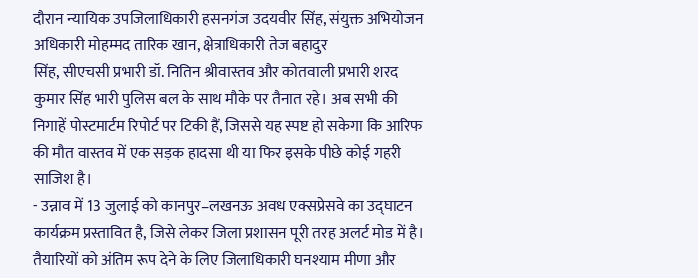दौरान न्यायिक उपजिलाधिकारी हसनगंज उदयवीर सिंह, संयुक्त अभियोजन अधिकारी मोहम्मद तारिक खान, क्षेत्राधिकारी तेज बहादुर
सिंह, सीएचसी प्रभारी डॉ. नितिन श्रीवास्तव और कोतवाली प्रभारी शरद कुमार सिंह भारी पुलिस बल के साथ मौके पर तैनात रहे। अब सभी की निगाहें पोस्टमार्टम रिपोर्ट पर टिकी हैं, जिससे यह स्पष्ट हो सकेगा कि आरिफ की मौत वास्तव में एक सड़क हादसा थी या फिर इसके पीछे कोई गहरी साजिश है।
- उन्नाव में 13 जुलाई को कानपुर–लखनऊ अवध एक्सप्रेसवे का उद्घाटन कार्यक्रम प्रस्तावित है, जिसे लेकर जिला प्रशासन पूरी तरह अलर्ट मोड में है। तैयारियों को अंतिम रूप देने के लिए जिलाधिकारी घनश्याम मीणा और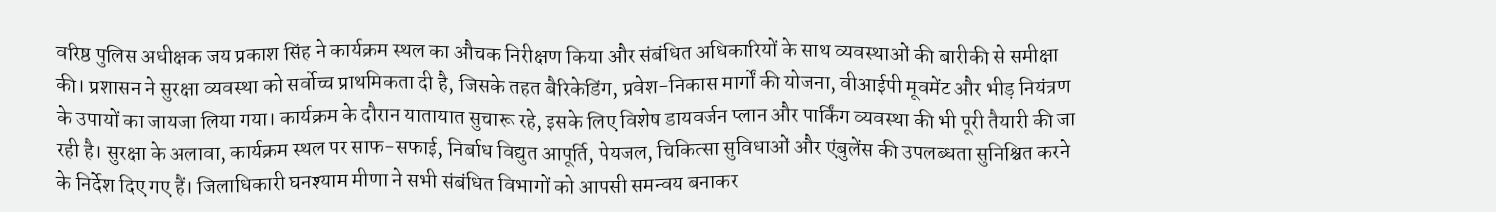वरिष्ठ पुलिस अधीक्षक जय प्रकाश सिंह ने कार्यक्रम स्थल का औचक निरीक्षण किया और संबंधित अधिकारियों के साथ व्यवस्थाओं की बारीकी से समीक्षा की। प्रशासन ने सुरक्षा व्यवस्था को सर्वोच्च प्राथमिकता दी है, जिसके तहत बैरिकेडिंग, प्रवेश-निकास मार्गों की योजना, वीआईपी मूवमेंट और भीड़ नियंत्रण के उपायों का जायजा लिया गया। कार्यक्रम के दौरान यातायात सुचारू रहे, इसके लिए विशेष डायवर्जन प्लान और पार्किंग व्यवस्था की भी पूरी तैयारी की जा रही है। सुरक्षा के अलावा, कार्यक्रम स्थल पर साफ-सफाई, निर्बाध विद्युत आपूर्ति, पेयजल, चिकित्सा सुविधाओं और एंबुलेंस की उपलब्धता सुनिश्चित करने के निर्देश दिए गए हैं। जिलाधिकारी घनश्याम मीणा ने सभी संबंधित विभागों को आपसी समन्वय बनाकर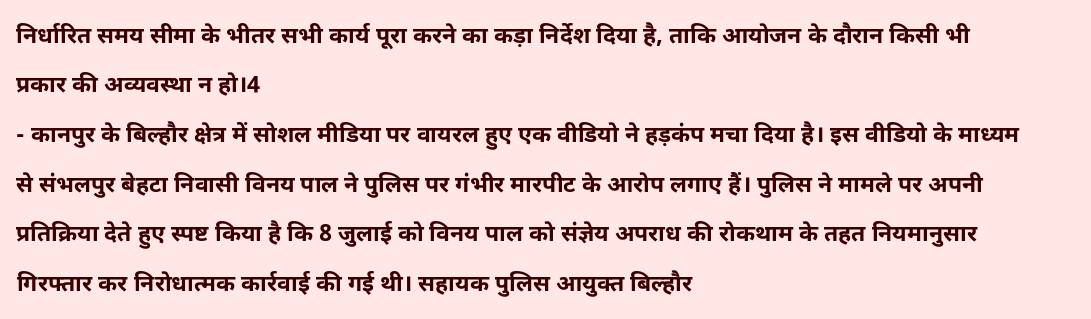निर्धारित समय सीमा के भीतर सभी कार्य पूरा करने का कड़ा निर्देश दिया है, ताकि आयोजन के दौरान किसी भी प्रकार की अव्यवस्था न हो।4
- कानपुर के बिल्हौर क्षेत्र में सोशल मीडिया पर वायरल हुए एक वीडियो ने हड़कंप मचा दिया है। इस वीडियो के माध्यम से संभलपुर बेहटा निवासी विनय पाल ने पुलिस पर गंभीर मारपीट के आरोप लगाए हैं। पुलिस ने मामले पर अपनी प्रतिक्रिया देते हुए स्पष्ट किया है कि 8 जुलाई को विनय पाल को संज्ञेय अपराध की रोकथाम के तहत नियमानुसार गिरफ्तार कर निरोधात्मक कार्रवाई की गई थी। सहायक पुलिस आयुक्त बिल्हौर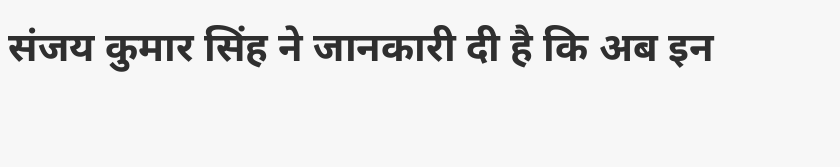संजय कुमार सिंह ने जानकारी दी है कि अब इन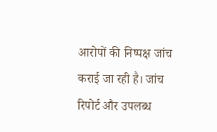आरोपों की निष्पक्ष जांच कराई जा रही है। जांच रिपोर्ट और उपलब्ध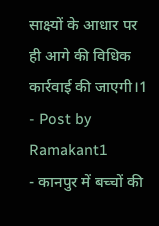साक्ष्यों के आधार पर ही आगे की विधिक कार्रवाई की जाएगी।1
- Post by Ramakant1
- कानपुर में बच्चों की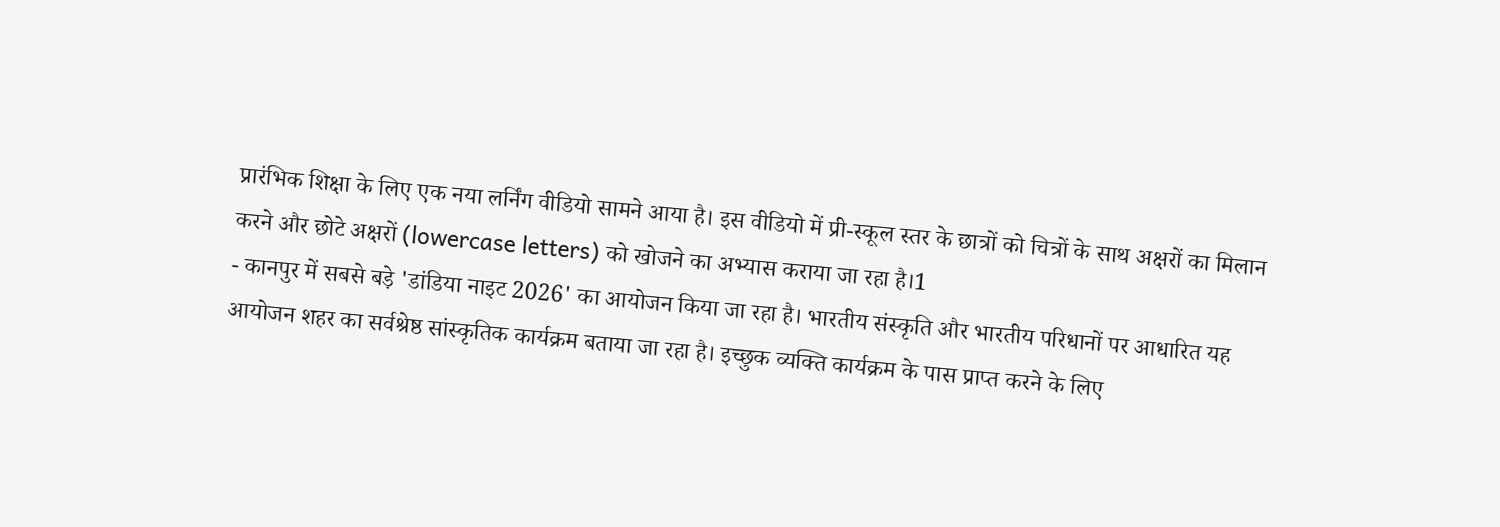प्रारंभिक शिक्षा के लिए एक नया लर्निंग वीडियो सामने आया है। इस वीडियो में प्री-स्कूल स्तर के छात्रों को चित्रों के साथ अक्षरों का मिलान करने और छोटे अक्षरों (lowercase letters) को खोजने का अभ्यास कराया जा रहा है।1
- कानपुर में सबसे बड़े 'डांडिया नाइट 2026' का आयोजन किया जा रहा है। भारतीय संस्कृति और भारतीय परिधानों पर आधारित यह आयोजन शहर का सर्वश्रेष्ठ सांस्कृतिक कार्यक्रम बताया जा रहा है। इच्छुक व्यक्ति कार्यक्रम के पास प्राप्त करने के लिए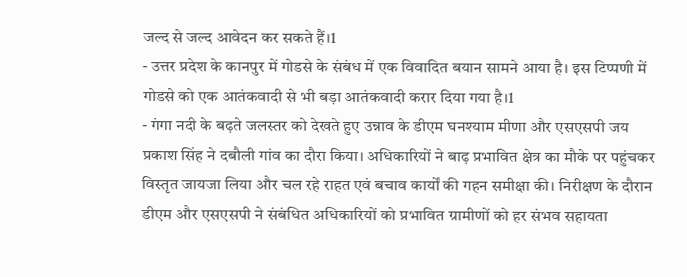जल्द से जल्द आवेदन कर सकते हैं।1
- उत्तर प्रदेश के कानपुर में गोडसे के संबंध में एक विवादित बयान सामने आया है। इस टिप्पणी में गोडसे को एक आतंकवादी से भी बड़ा आतंकवादी करार दिया गया है।1
- गंगा नदी के बढ़ते जलस्तर को देखते हुए उन्नाव के डीएम घनश्याम मीणा और एसएसपी जय प्रकाश सिंह ने दबौली गांव का दौरा किया। अधिकारियों ने बाढ़ प्रभावित क्षेत्र का मौके पर पहुंचकर विस्तृत जायजा लिया और चल रहे राहत एवं बचाव कार्यों की गहन समीक्षा की। निरीक्षण के दौरान डीएम और एसएसपी ने संबंधित अधिकारियों को प्रभावित ग्रामीणों को हर संभव सहायता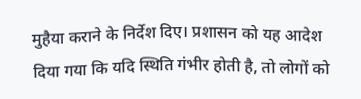मुहैया कराने के निर्देश दिए। प्रशासन को यह आदेश दिया गया कि यदि स्थिति गंभीर होती है, तो लोगों को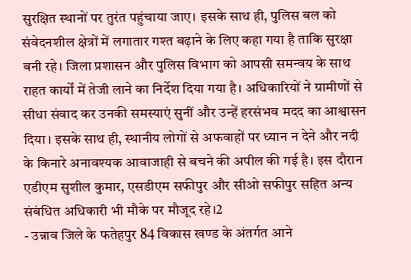सुरक्षित स्थानों पर तुरंत पहुंचाया जाए। इसके साथ ही, पुलिस बल को संवेदनशील क्षेत्रों में लगातार गश्त बढ़ाने के लिए कहा गया है ताकि सुरक्षा बनी रहे। जिला प्रशासन और पुलिस विभाग को आपसी समन्वय के साथ राहत कार्यों में तेजी लाने का निर्देश दिया गया है। अधिकारियों ने ग्रामीणों से सीधा संवाद कर उनकी समस्याएं सुनीं और उन्हें हरसंभव मदद का आश्वासन दिया। इसके साथ ही, स्थानीय लोगों से अफवाहों पर ध्यान न देने और नदी के किनारे अनावश्यक आवाजाही से बचने की अपील की गई है। इस दौरान एडीएम सुशील कुमार, एसडीएम सफीपुर और सीओ सफीपुर सहित अन्य संबंधित अधिकारी भी मौके पर मौजूद रहे।2
- उन्नाव जिले के फतेहपुर 84 विकास खण्ड के अंतर्गत आने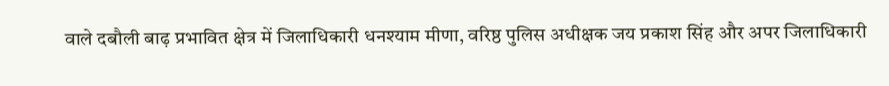वाले दबौली बाढ़ प्रभावित क्षेत्र में जिलाधिकारी धनश्याम मीणा, वरिष्ठ पुलिस अधीक्षक जय प्रकाश सिंह और अपर जिलाधिकारी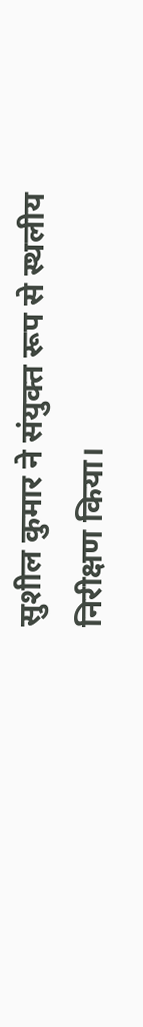सुशील कुमार ने संयुक्त रूप से स्थलीय निरीक्षण किया।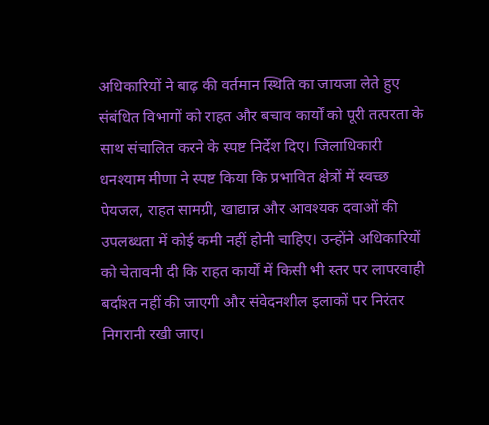अधिकारियों ने बाढ़ की वर्तमान स्थिति का जायजा लेते हुए संबंधित विभागों को राहत और बचाव कार्यों को पूरी तत्परता के साथ संचालित करने के स्पष्ट निर्देश दिए। जिलाधिकारी धनश्याम मीणा ने स्पष्ट किया कि प्रभावित क्षेत्रों में स्वच्छ पेयजल, राहत सामग्री, खाद्यान्न और आवश्यक दवाओं की उपलब्धता में कोई कमी नहीं होनी चाहिए। उन्होंने अधिकारियों को चेतावनी दी कि राहत कार्यों में किसी भी स्तर पर लापरवाही बर्दाश्त नहीं की जाएगी और संवेदनशील इलाकों पर निरंतर निगरानी रखी जाए।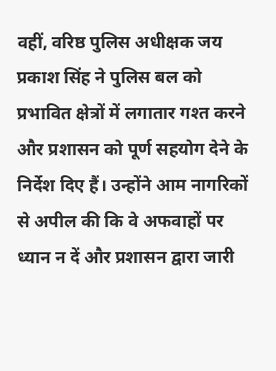वहीं, वरिष्ठ पुलिस अधीक्षक जय प्रकाश सिंह ने पुलिस बल को प्रभावित क्षेत्रों में लगातार गश्त करने और प्रशासन को पूर्ण सहयोग देने के निर्देश दिए हैं। उन्होंने आम नागरिकों से अपील की कि वे अफवाहों पर ध्यान न दें और प्रशासन द्वारा जारी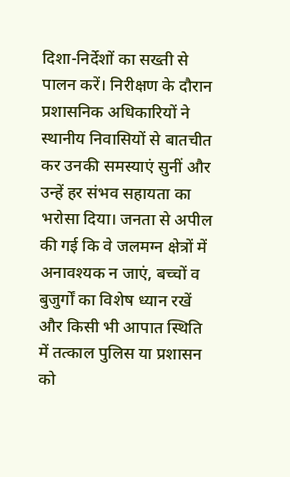दिशा-निर्देशों का सख्ती से पालन करें। निरीक्षण के दौरान प्रशासनिक अधिकारियों ने स्थानीय निवासियों से बातचीत कर उनकी समस्याएं सुनीं और उन्हें हर संभव सहायता का भरोसा दिया। जनता से अपील की गई कि वे जलमग्न क्षेत्रों में अनावश्यक न जाएं, बच्चों व बुजुर्गों का विशेष ध्यान रखें और किसी भी आपात स्थिति में तत्काल पुलिस या प्रशासन को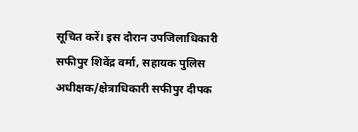सूचित करें। इस दौरान उपजिलाधिकारी सफीपुर शिवेंद्र वर्मा, सहायक पुलिस अधीक्षक/क्षेत्राधिकारी सफीपुर दीपक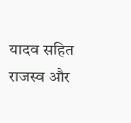यादव सहित राजस्व और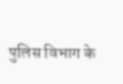पुलिस विभाग के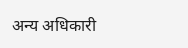अन्य अधिकारी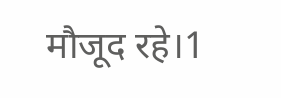मौजूद रहे।1